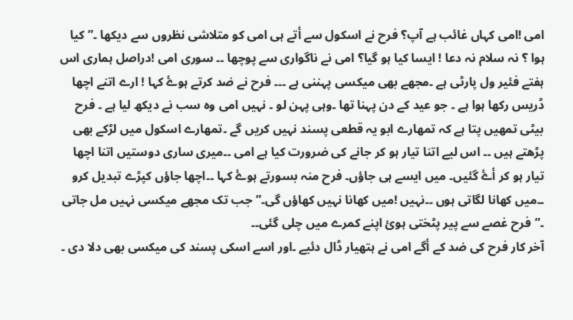امی !امی کہاں غائب ہے آپ؟ فرح نے اسکول سے أتے ہی امی کو متلاشی نظروں سے دیکھا ۔”کیا ہوا ؟ نہ سلام نہ دعا ! ایسا کیا ہو گیا؟ امی نے ناگواری سے پوچھا ۔۔ سوری امی !دراصل ہماری اس ہفتے فئیر ول پارٹی ہے ۔مجھے بھی میکسی پہننی ہے ۔۔۔ فرح نے ضد کرتے ہوۓ کہا ! ارے اتنے اچھا ڈریس رکھا ہوا ہے ۔ جو عید کے دن پہنا تھا ۔وہی پہن لو ۔ نہیں امی وہ سب نے دیکھ لیا ہے ۔ فرح بیٹی تمھیں پتا ہے کہ تمھارے ابو یہ قطعی پسند نہیں کریں گے ۔تمھارے اسکول میں لڑکے بھی پڑھتے ہیں ۔۔ اس لیے اتنا تیار ہو کر جانے کی ضرورت کیا ہے امی ۔۔میری ساری دوستیں اتنا اچھا تیار ہو کر أۓ گئیں۔ میں ایسے ہی جاؤں۔ فرح منہ بسورتے ہوۓ کہا ۔۔اچھا جاؤں کپڑے تبدیل کرو ۔۔میں کھانا لگاتی ہوں ۔۔نہیں !میں کھانا نہیں کھاؤں گی۔”جب تک مجھے میکسی نہیں مل جاتی ۔”فرح غصے سے پیر پٹختی ہوئ اپنے کمرے میں چلی گئی۔۔
آخر کار فرح کی ضد کے أگے امی نے ہتھیار ڈال دئیے ۔اور اسے اسکی پسند کی میکسی بھی دلا دی ۔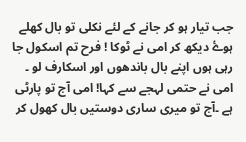جب تیار ہو کر جانے کے لئے نکلی تو بال کھلے ہوۓ دیکھ کر امی نے ٹوکا ! فرح تم اسکول جا رہی ہوں اپنے بال باندھوں اور اسکارف لو ۔ امی نے حتمی لہجے سے کہا! امی آج تو پارٹی ہے ۔آج تو میری ساری دوستیں بال کھول کر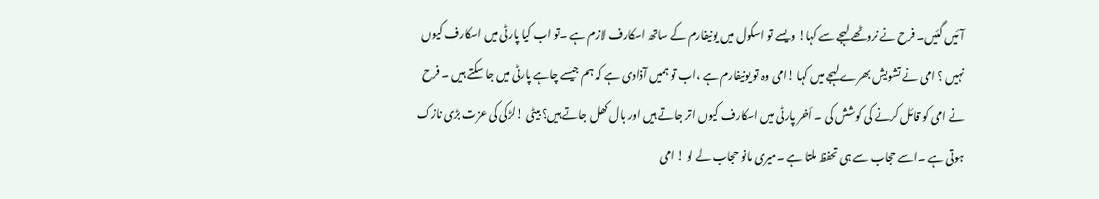آئیں گئیں۔ فرح نے نروٹھے لہجے سے کہا! ویسے تو اسکول میں یونیفارم کے ساتھ اسکارف لازم ہے ۔تو اب کیا پارٹی میں اسکارف کیوں نہیں ؟ امی نے تشویش بھرے لہجے میں کہا !امی وہ تو یونیفارم ہے ،اب تو ہمیں آذادی ہے کہ ہم جیسے چاہے پارٹی میں جا سکتے ہیں ۔ فرح نے امی کو قائل کرنے کی کوشش کی ۔ أخر پارٹی میں اسکارف کیوں اتر جاتے ہیں اور بال کھل جاتے ہیں؟ بیٹی !لڑکی کی عزت بڑی نازک ہوتی ہے ۔اسے حجاب سے ہی تحفظ ملتا ہے ۔میری مانو حجاب لے لو ! امی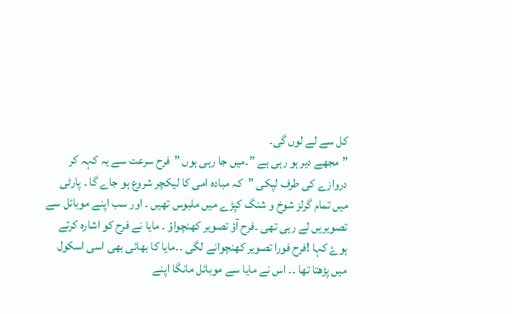کل سے لے لوں گی۔
” مجھے دیر ہو رہی ہے ”۔میں جا رہی ہوں ”فرح سرعت سے یہ کہہ کر دروازے کی طرف لپکی ”کہ مبادہ امی کا لیکچر شروع ہو جاے گا ۔ پارٹی میں تمام گرلز شوخ و شنگ کپڑے میں ملبوس تھیں ۔ اور سب اپنے موبائل سے تصویریں لے رہی تھی ۔فرح آؤ تصویر کھنچواؤ ۔ مایا نے فرح کو اشارہ کرتے ہوۓ کہا !فرح فورا تصویر کھنچوانے لگی ۔۔مایا کا بھائی بھی اسی اسکول میں پڑھتا تھا ۔۔ اس نے مایا سے موبائل مانگا اپنے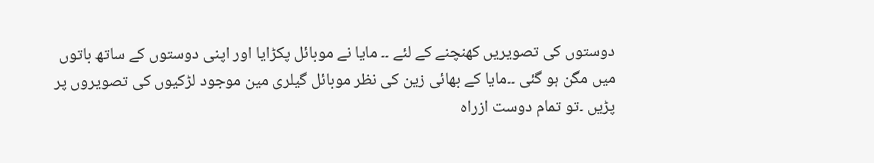دوستوں کی تصویریں کھنچنے کے لئے ۔۔ مایا نے موبائل پکڑایا اور اپنی دوستوں کے ساتھ باتوں میں مگن ہو گئی ۔۔مایا کے بھائی زین کی نظر موبائل گیلری مین موجود لڑکیوں کی تصویروں پر پڑیں ۔تو تمام دوست ازراہ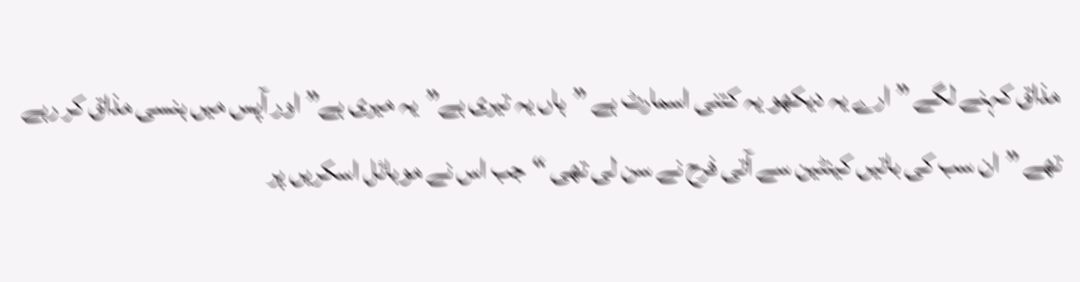مذاق کہنے لگے ”ارے یہ دیکھو یہ کتنی اسمارٹ ہے ”ہاں یہ تیری ہے”یہ میری ہے”اور آپس میں ہنسی مذاق کر رہے تھے ”ان سب کی باتیں کینٹین سے آتی فرح نے سن لی تھی “جب اس نے موبائل اسکریں پر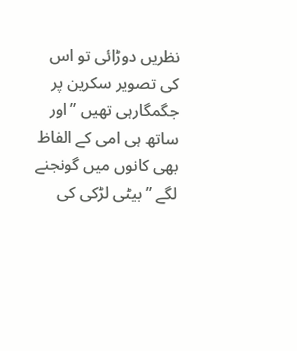نظریں دوڑائی تو اس کی تصویر سکرین پر جگمگارہی تھیں ”اور ساتھ ہی امی کے الفاظ بھی کانوں میں گونجنے لگے ”بیٹی لڑکی کی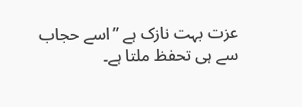عزت بہت نازک ہے ”اسے حجاب سے ہی تحفظ ملتا ہے۔